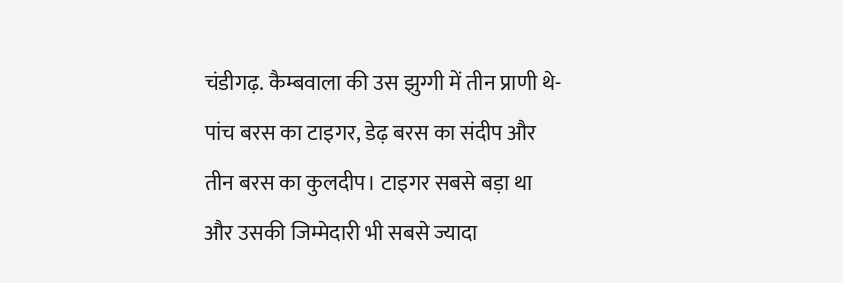चंडीगढ़. कैम्बवाला की उस झुग्गी में तीन प्राणी थे- पांच बरस का टाइगर, डेढ़ बरस का संदीप और तीन बरस का कुलदीप। टाइगर सबसे बड़ा था और उसकी जिम्मेदारी भी सबसे ज्यादा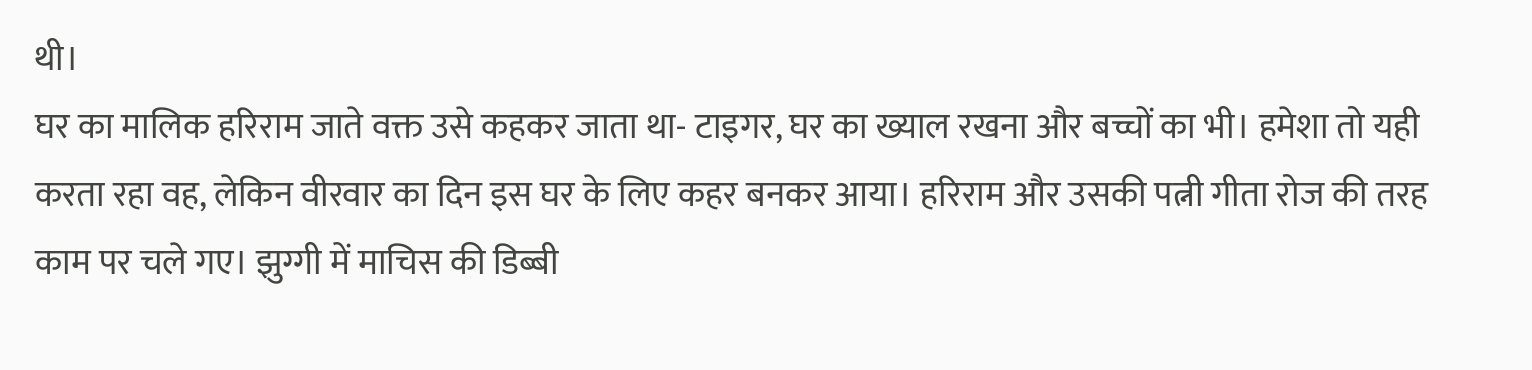थी।
घर का मालिक हरिराम जाते वक्त उसे कहकर जाता था- टाइगर, घर का ख्याल रखना और बच्चों का भी। हमेशा तो यही करता रहा वह, लेकिन वीरवार का दिन इस घर के लिए कहर बनकर आया। हरिराम और उसकी पत्नी गीता रोज की तरह काम पर चले गए। झुग्गी में माचिस की डिब्बी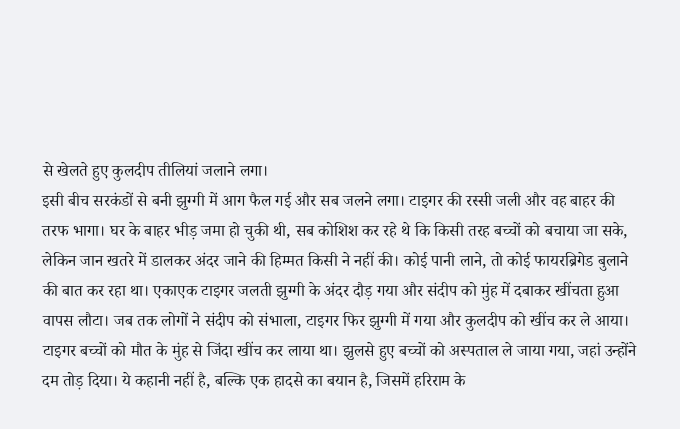से खेलते हुए कुलदीप तीलियां जलाने लगा।
इसी बीच सरकंडों से बनी झुग्गी में आग फैल गई और सब जलने लगा। टाइगर की रस्सी जली और वह बाहर की तरफ भागा। घर के बाहर भीड़ जमा हो चुकी थी, सब कोशिश कर रहे थे कि किसी तरह बच्चों को बचाया जा सके, लेकिन जान खतरे में डालकर अंदर जाने की हिम्मत किसी ने नहीं की। कोई पानी लाने, तो कोई फायरब्रिगेड बुलाने की बात कर रहा था। एकाएक टाइगर जलती झुग्गी के अंदर दौड़ गया और संदीप को मुंह में दबाकर खींचता हुआ वापस लौटा। जब तक लोगों ने संदीप को संभाला, टाइगर फिर झुग्गी में गया और कुलदीप को खींच कर ले आया।
टाइगर बच्चों को मौत के मुंह से जिंदा खींच कर लाया था। झुलसे हुए बच्चों को अस्पताल ले जाया गया, जहां उन्होंने दम तोड़ दिया। ये कहानी नहीं है, बल्कि एक हादसे का बयान है, जिसमें हरिराम के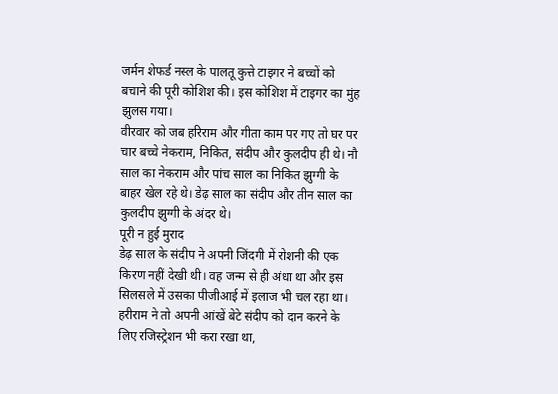जर्मन शेफर्ड नस्ल के पालतू कुत्ते टाइगर ने बच्चों को बचाने की पूरी कोशिश की। इस कोशिश में टाइगर का मुंह झुलस गया।
वीरवार को जब हरिराम और गीता काम पर गए तो घर पर चार बच्चे नेकराम, निकित, संदीप और कुलदीप ही थे। नौ साल का नेकराम और पांच साल का निकित झुग्गी के बाहर खेल रहे थे। डेढ़ साल का संदीप और तीन साल का कुलदीप झुग्गी के अंदर थे।
पूरी न हुई मुराद
डेढ़ साल के संदीप ने अपनी जिंदगी में रोशनी की एक किरण नहीं देखी थी। वह जन्म से ही अंधा था और इस सिलसले में उसका पीजीआई में इलाज भी चल रहा था। हरीराम ने तो अपनी आंखें बेटे संदीप को दान करने के लिए रजिस्ट्रेशन भी करा रखा था,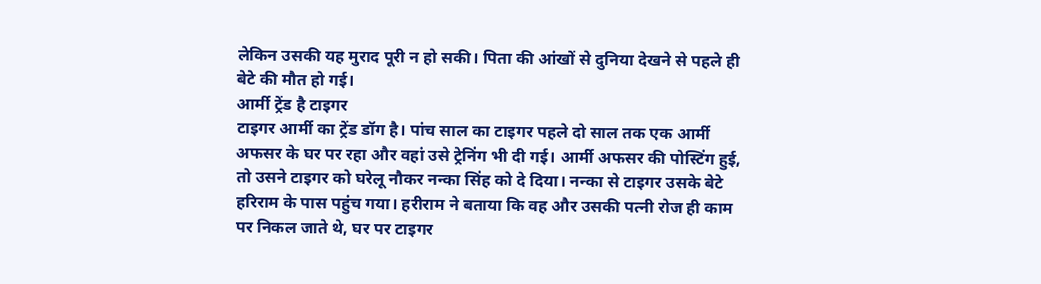लेकिन उसकी यह मुराद पूरी न हो सकी। पिता की आंखों से दुनिया देखने से पहले ही बेटे की मौत हो गई।
आर्मी ट्रेंड है टाइगर
टाइगर आर्मी का ट्रेंड डॉग है। पांच साल का टाइगर पहले दो साल तक एक आर्मी अफसर के घर पर रहा और वहां उसे ट्रेनिंग भी दी गई। आर्मी अफसर की पोस्टिंग हुई, तो उसने टाइगर को घरेलू नौकर नन्का सिंह को दे दिया। नन्का से टाइगर उसके बेटे हरिराम के पास पहुंच गया। हरीराम ने बताया कि वह और उसकी पत्नी रोज ही काम पर निकल जाते थे, घर पर टाइगर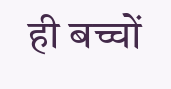ही बच्चों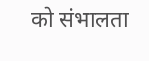को संभालता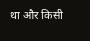था और किसी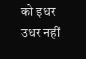को इधर उधर नहीं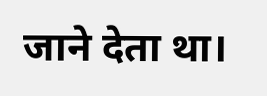जाने देता था।